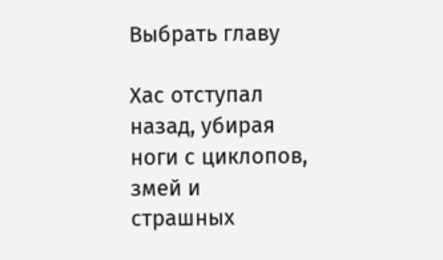Выбрать главу

Хас отступал назад, убирая ноги с циклопов, змей и страшных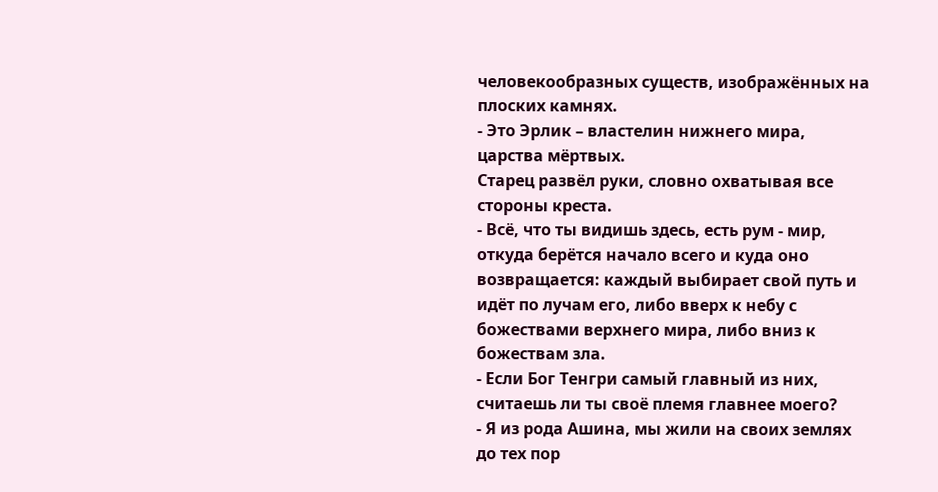человекообразных существ, изображённых на плоских камнях.
- Это Эрлик – властелин нижнего мира, царства мёртвых.
Старец развёл руки, словно охватывая все стороны креста.
- Всё, что ты видишь здесь, есть рум - мир, откуда берётся начало всего и куда оно возвращается: каждый выбирает свой путь и идёт по лучам его, либо вверх к небу с божествами верхнего мира, либо вниз к божествам зла.
- Если Бог Тенгри самый главный из них, считаешь ли ты своё племя главнее моего?
- Я из рода Ашина, мы жили на своих землях до тех пор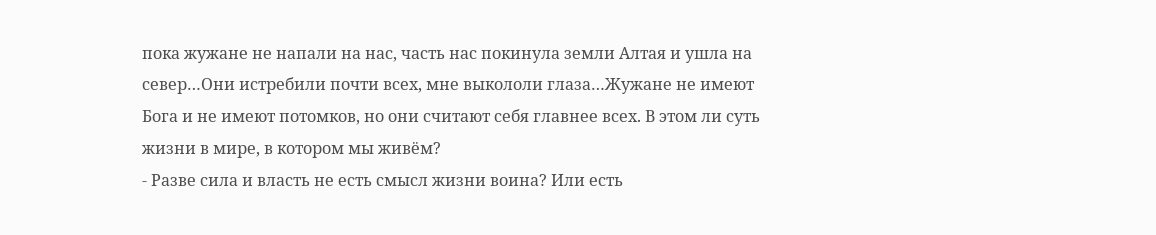пока жужане не напали на нас, часть нас покинула земли Алтая и ушла на север…Они истребили почти всех, мне выкололи глаза…Жужане не имеют Бога и не имеют потомков, но они считают себя главнее всех. В этом ли суть жизни в мире, в котором мы живём?
- Разве сила и власть не есть смысл жизни воина? Или есть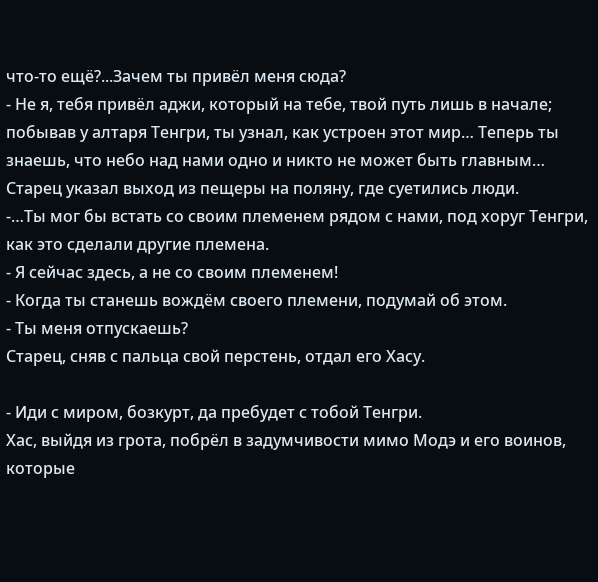что-то ещё?...Зачем ты привёл меня сюда?
- Не я, тебя привёл аджи, который на тебе, твой путь лишь в начале; побывав у алтаря Тенгри, ты узнал, как устроен этот мир… Теперь ты знаешь, что небо над нами одно и никто не может быть главным…
Старец указал выход из пещеры на поляну, где суетились люди.
-…Ты мог бы встать со своим племенем рядом с нами, под хоруг Тенгри, как это сделали другие племена.
- Я сейчас здесь, а не со своим племенем!
- Когда ты станешь вождём своего племени, подумай об этом.
- Ты меня отпускаешь?
Старец, сняв с пальца свой перстень, отдал его Хасу.

- Иди с миром, бозкурт, да пребудет с тобой Тенгри.
Хас, выйдя из грота, побрёл в задумчивости мимо Модэ и его воинов, которые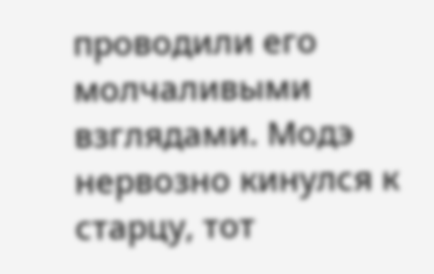проводили его молчаливыми взглядами. Модэ нервозно кинулся к старцу, тот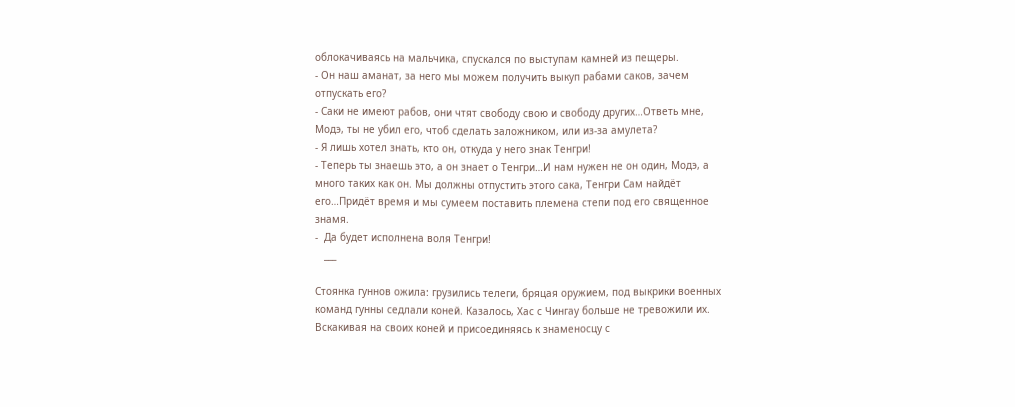облокачиваясь на мальчика, спускался по выступам камней из пещеры.
- Он наш аманат, за него мы можем получить выкуп рабами саков, зачем отпускать его?
- Саки не имеют рабов, они чтят свободу свою и свободу других…Ответь мне, Модэ, ты не убил его, чтоб сделать заложником, или из-за амулета?
- Я лишь хотел знать, кто он, откуда у него знак Тенгри!
- Теперь ты знаешь это, а он знает о Тенгри…И нам нужен не он один, Модэ, а много таких как он. Мы должны отпустить этого сака, Тенгри Сам найдёт его…Придёт время и мы сумеем поставить племена степи под его священное знамя.
-  Да будет исполнена воля Тенгри!
   ___

Стоянка гуннов ожила: грузились телеги, бряцая оружием, под выкрики военных команд гунны седлали коней. Казалось, Хас с Чингау больше не тревожили их. Вскакивая на своих коней и присоединяясь к знаменосцу с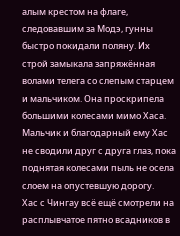алым крестом на флаге, следовавшим за Модэ, гунны быстро покидали поляну. Их строй замыкала запряжённая волами телега со слепым старцем и мальчиком. Она проскрипела большими колесами мимо Хаса.  Мальчик и благодарный ему Хас не сводили друг с друга глаз, пока поднятая колесами пыль не осела слоем на опустевшую дорогу.
Хас с Чингау всё ещё смотрели на расплывчатое пятно всадников в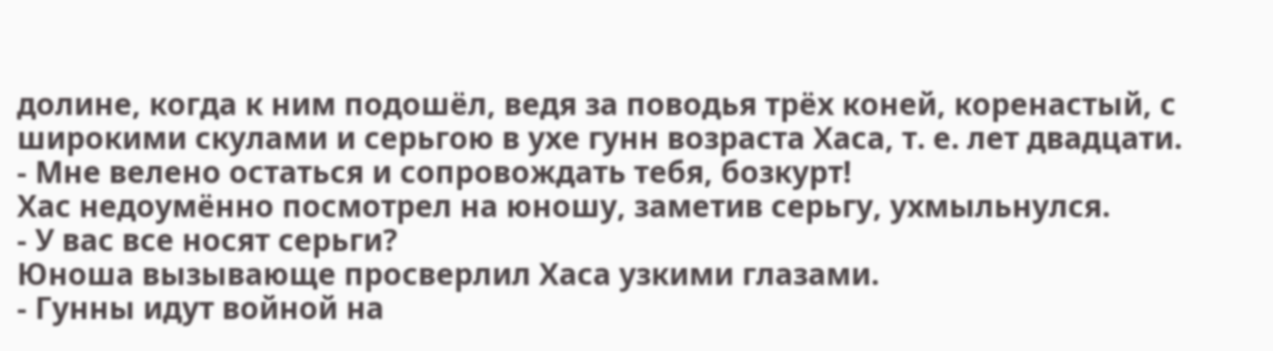долине, когда к ним подошёл, ведя за поводья трёх коней, коренастый, с широкими скулами и серьгою в ухе гунн возраста Хаса, т. е. лет двадцати.
- Мне велено остаться и сопровождать тебя, бозкурт!
Хас недоумённо посмотрел на юношу, заметив серьгу, ухмыльнулся.
- У вас все носят серьги?
Юноша вызывающе просверлил Хаса узкими глазами.
- Гунны идут войной на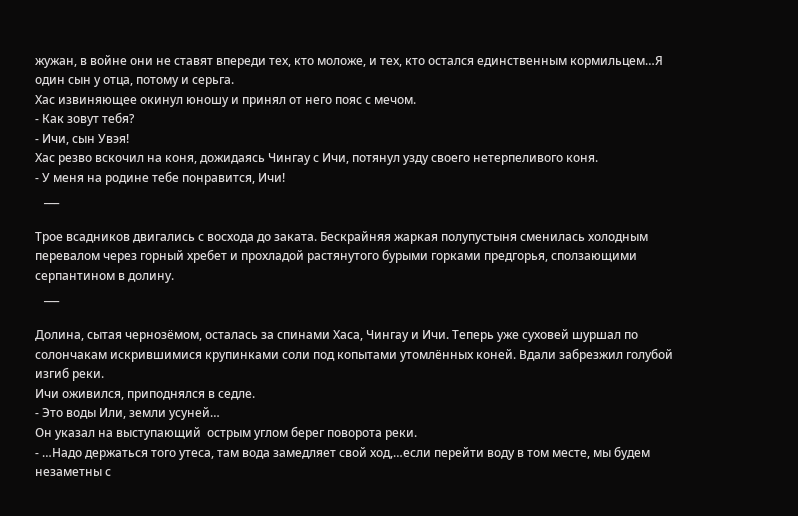жужан, в войне они не ставят впереди тех, кто моложе, и тех, кто остался единственным кормильцем…Я один сын у отца, потому и серьга.
Хас извиняющее окинул юношу и принял от него пояс с мечом.
- Как зовут тебя?
- Ичи, сын Увэя!
Хас резво вскочил на коня, дожидаясь Чингау с Ичи, потянул узду своего нетерпеливого коня.
- У меня на родине тебе понравится, Ичи!
   ___

Трое всадников двигались с восхода до заката. Бескрайняя жаркая полупустыня сменилась холодным перевалом через горный хребет и прохладой растянутого бурыми горками предгорья, сползающими серпантином в долину.
   ___

Долина, сытая чернозёмом, осталась за спинами Хаса, Чингау и Ичи. Теперь уже суховей шуршал по солончакам искрившимися крупинками соли под копытами утомлённых коней. Вдали забрезжил голубой изгиб реки.
Ичи оживился, приподнялся в седле.
- Это воды Или, земли усуней…
Он указал на выступающий  острым углом берег поворота реки.
- …Надо держаться того утеса, там вода замедляет свой ход,…если перейти воду в том месте, мы будем незаметны с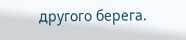другого берега.